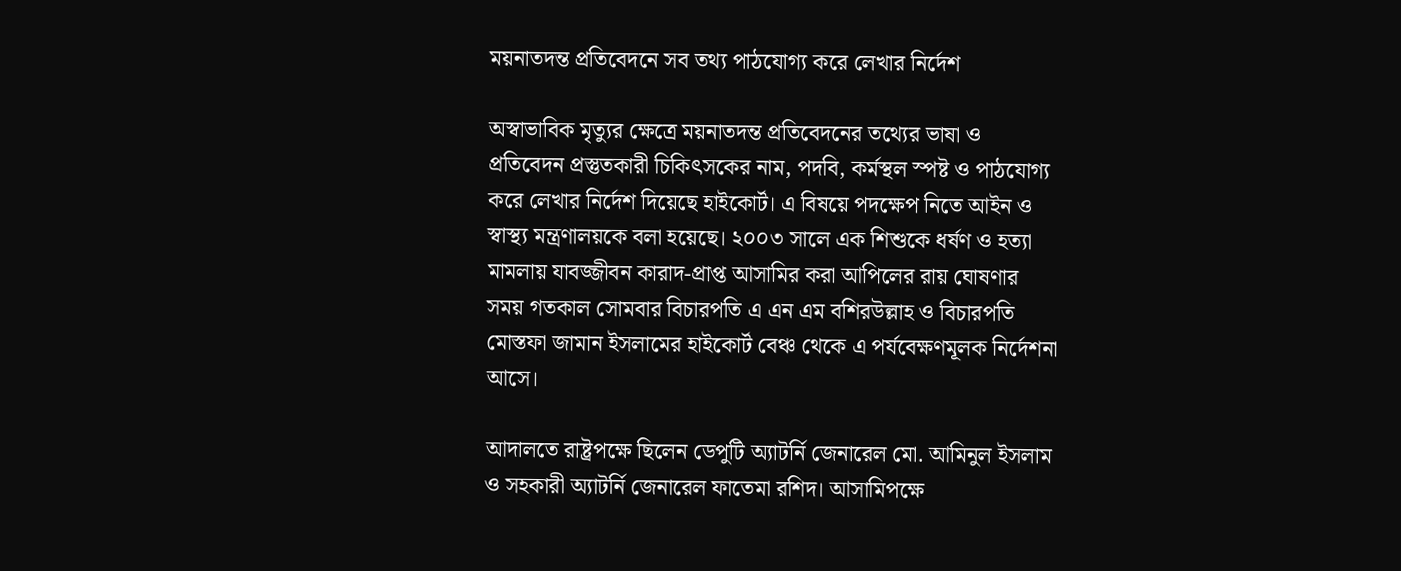ময়নাতদন্ত প্রতিবেদনে সব তথ্য পাঠযোগ্য করে লেখার নির্দেশ

অস্বাভাবিক মৃত্যুর ক্ষেত্রে ময়নাতদন্ত প্রতিবেদনের তথ্যের ভাষা ও প্রতিবেদন প্রস্তুতকারী চিকিৎসকের নাম, পদবি, কর্মস্থল স্পষ্ট ও পাঠযোগ্য করে লেখার নির্দেশ দিয়েছে হাইকোর্ট। এ বিষয়ে পদক্ষেপ নিতে আইন ও স্বাস্থ্য মন্ত্রণালয়কে বলা হয়েছে। ২০০৩ সালে এক শিশুকে ধর্ষণ ও হত্যা মামলায় যাবজ্জীবন কারাদ-প্রাপ্ত আসামির করা আপিলের রায় ঘোষণার সময় গতকাল সোমবার বিচারপতি এ এন এম বশিরউল্লাহ ও বিচারপতি মোস্তফা জামান ইসলামের হাইকোর্ট বেঞ্চ থেকে এ পর্যবেক্ষণমূলক নির্দেশনা আসে।

আদালতে রাষ্ট্রপক্ষে ছিলেন ডেপুটি অ্যাটর্নি জেনারেল মো. আমিনুল ইসলাম ও সহকারী অ্যাটর্নি জেনারেল ফাতেমা রশিদ। আসামিপক্ষে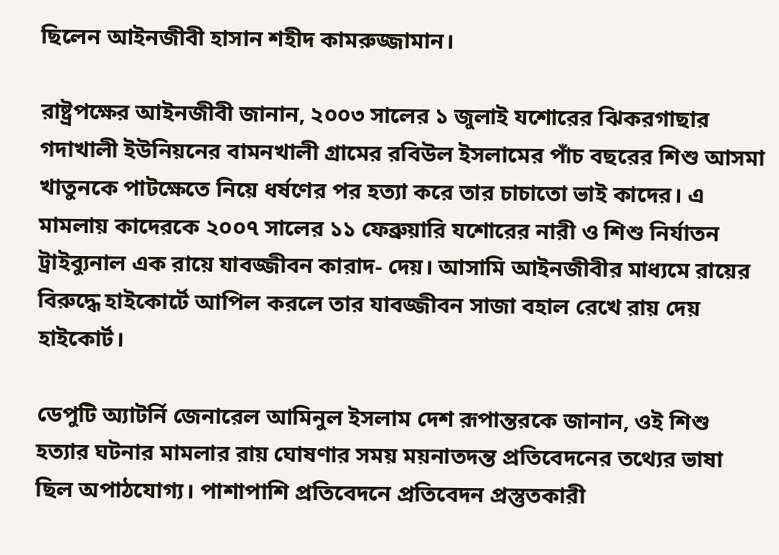ছিলেন আইনজীবী হাসান শহীদ কামরুজ্জামান।

রাষ্ট্রপক্ষের আইনজীবী জানান, ২০০৩ সালের ১ জুলাই যশোরের ঝিকরগাছার গদাখালী ইউনিয়নের বামনখালী গ্রামের রবিউল ইসলামের পাঁচ বছরের শিশু আসমা খাতুনকে পাটক্ষেতে নিয়ে ধর্ষণের পর হত্যা করে তার চাচাতো ভাই কাদের। এ মামলায় কাদেরকে ২০০৭ সালের ১১ ফেব্রুয়ারি যশোরের নারী ও শিশু নির্যাতন ট্রাইব্যুনাল এক রায়ে যাবজ্জীবন কারাদ- দেয়। আসামি আইনজীবীর মাধ্যমে রায়ের বিরুদ্ধে হাইকোর্টে আপিল করলে তার যাবজ্জীবন সাজা বহাল রেখে রায় দেয় হাইকোর্ট।

ডেপুটি অ্যাটর্নি জেনারেল আমিনুল ইসলাম দেশ রূপান্তরকে জানান, ওই শিশু হত্যার ঘটনার মামলার রায় ঘোষণার সময় ময়নাতদন্ত প্রতিবেদনের তথ্যের ভাষা ছিল অপাঠযোগ্য। পাশাপাশি প্রতিবেদনে প্রতিবেদন প্রস্তুতকারী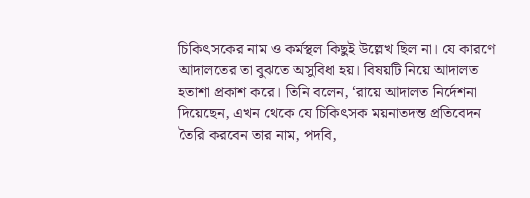চিকিৎসকের নাম ও কর্মস্থল কিছুই উল্লেখ ছিল না। যে কারণে আদালতের তা বুঝতে অসুবিধা হয়। বিষয়টি নিয়ে আদালত হতাশা প্রকাশ করে। তিনি বলেন, ‘রায়ে আদালত নির্দেশনা দিয়েছেন, এখন থেকে যে চিকিৎসক ময়নাতদন্ত প্রতিবেদন তৈরি করবেন তার নাম, পদবি,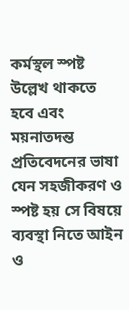কর্মস্থল স্পষ্ট উল্লেখ থাকতে হবে এবং ময়নাতদন্ত প্রতিবেদনের ভাষা যেন সহজীকরণ ও স্পষ্ট হয় সে বিষয়ে ব্যবস্থা নিতে আইন ও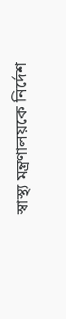স্বাস্থ্য মন্ত্রণালয়কে নির্দেশ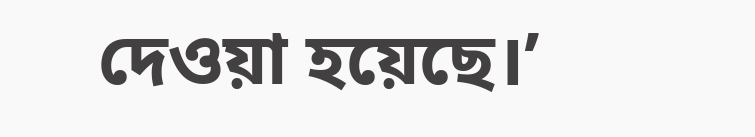দেওয়া হয়েছে।’